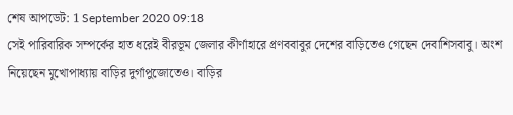শেষ আপডেট: 1 September 2020 09:18
সেই পারিবারিক সম্পর্কের হাত ধরেই বীরভূম জেলার কীর্ণাহারে প্রণববাবুর দেশের বাড়িতেও গেছেন দেবাশিসবাবু। অংশ নিয়েছেন মুখোপাধ্যায় বাড়ির দুর্গাপুজোতেও। বাড়ির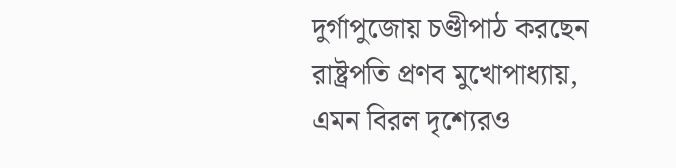দুর্গাপুজোয় চণ্ডীপাঠ করছেন রাষ্ট্রপতি প্রণব মুখোপাধ্যায়, এমন বিরল দৃশ্যেরও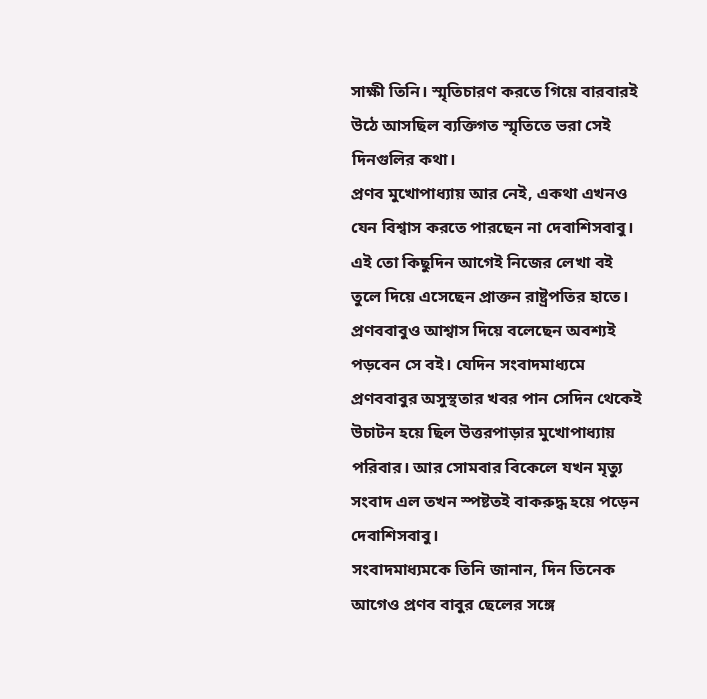সাক্ষী তিনি। স্মৃতিচারণ করতে গিয়ে বারবারই উঠে আসছিল ব্যক্তিগত স্মৃতিতে ভরা সেই দিনগুলির কথা।
প্রণব মুখোপাধ্যায় আর নেই, একথা এখনও যেন বিশ্বাস করতে পারছেন না দেবাশিসবাবু। এই তো কিছুদিন আগেই নিজের লেখা বই তুলে দিয়ে এসেছেন প্রাক্তন রাষ্ট্রপতির হাতে। প্রণববাবুও আশ্বাস দিয়ে বলেছেন অবশ্যই পড়বেন সে বই। যেদিন সংবাদমাধ্যমে প্রণববাবুর অসুস্থতার খবর পান সেদিন থেকেই উচাটন হয়ে ছিল উত্তরপাড়ার মুখোপাধ্যায় পরিবার। আর সোমবার বিকেলে যখন মৃত্যু সংবাদ এল তখন স্পষ্টতই বাকরুদ্ধ হয়ে পড়েন দেবাশিসবাবু।
সংবাদমাধ্যমকে তিনি জানান, দিন তিনেক আগেও প্রণব বাবুর ছেলের সঙ্গে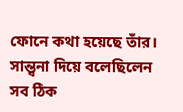ফোনে কথা হয়েছে তাঁর। সান্ত্বনা দিয়ে বলেছিলেন সব ঠিক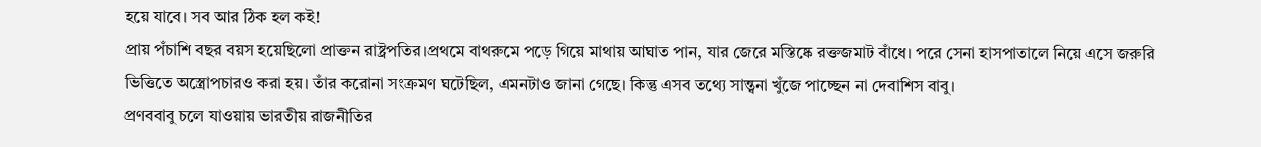হয়ে যাবে। সব আর ঠিক হল কই!
প্রায় পঁচাশি বছর বয়স হয়েছিলো প্রাক্তন রাষ্ট্রপতির।প্রথমে বাথরুমে পড়ে গিয়ে মাথায় আঘাত পান, যার জেরে মস্তিষ্কে রক্তজমাট বাঁধে। পরে সেনা হাসপাতালে নিয়ে এসে জরুরি ভিত্তিতে অস্ত্রোপচারও করা হয়। তাঁর করোনা সংক্রমণ ঘটেছিল, এমনটাও জানা গেছে। কিন্তু এসব তথ্যে সান্ত্বনা খুঁজে পাচ্ছেন না দেবাশিস বাবু।
প্রণববাবু চলে যাওয়ায় ভারতীয় রাজনীতির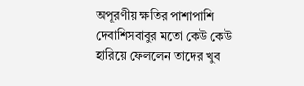অপূরণীয় ক্ষতির পাশাপাশি দেবাশিসবাবুর মতো কেউ কেউ হারিয়ে ফেললেন তাদের খুব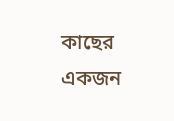কাছের একজন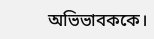অভিভাবককে।